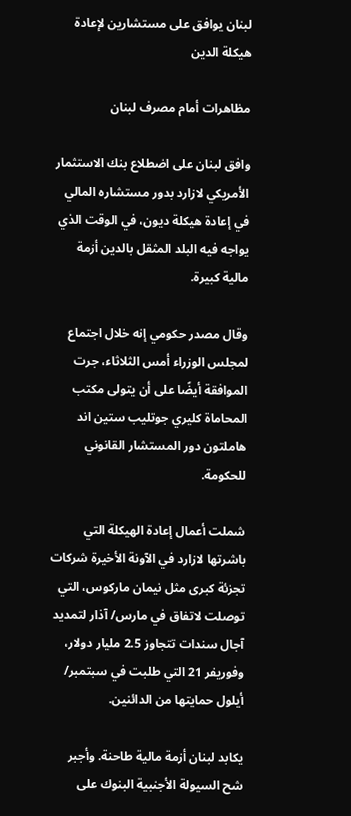لبنان يوافق على مستشارين لإعادة هيكلة الدين

مظاهرات أمام مصرف لبنان

وافق لبنان على اضطلاع بنك الاستثمار الأمريكي لازارد بدور مستشاره المالي في إعادة هيكلة ديون، في الوقت الذي يواجه فيه البلد المثقل بالدين أزمة مالية كبيرة.

وقال مصدر حكومي إنه خلال اجتماع لمجلس الوزراء أمس الثلاثاء، جرت الموافقة أيضًا على أن يتولى مكتب المحاماة كليري جوتليب ستين اند هاملتون دور المستشار القانوني للحكومة.

شملت أعمال إعادة الهيكلة التي باشرتها لازارد في الآونة الأخيرة شركات تجزئة كبرى مثل نيمان ماركوس، التي توصلت لاتفاق في مارس/ آذار لتمديد آجال سندات تتجاوز 2.5 مليار دولار، وفوريفر 21 التي طلبت في سبتمبر/ أيلول حمايتها من الدائنين.

يكابد لبنان أزمة مالية طاحنة. وأجبر شح السيولة الأجنبية البنوك على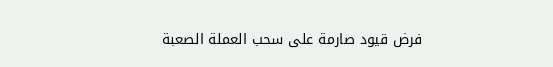فرض قيود صارمة على سحب العملة الصعبة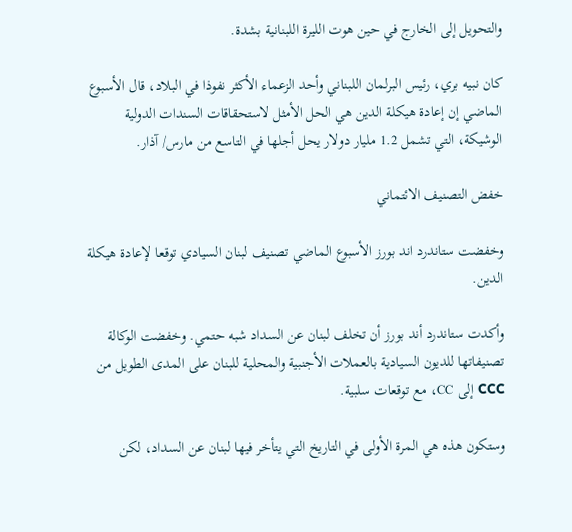والتحويل إلى الخارج في حين هوت الليرة اللبنانية بشدة.

كان نبيه بري، رئيس البرلمان اللبناني وأحد الزعماء الأكثر نفوذا في البلاد، قال الأسبوع الماضي إن إعادة هيكلة الدين هي الحل الأمثل لاستحقاقات السندات الدولية الوشيكة، التي تشمل 1.2 مليار دولار يحل أجلها في التاسع من مارس/ آذار.

خفض التصنيف الائتماني

وخفضت ستاندرد اند بورز الأسبوع الماضي تصنيف لبنان السيادي توقعا لإعادة هيكلة الدين.

وأكدت ستاندرد أند بورز أن تخلف لبنان عن السداد شبه حتمي. وخفضت الوكالة تصنيفاتها للديون السيادية بالعملات الأجنبية والمحلية للبنان على المدى الطويل من CCC إلى CC، مع توقعات سلبية.

وستكون هذه هي المرة الأولى في التاريخ التي يتأخر فيها لبنان عن السداد، لكن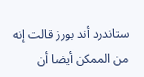ستاندرد أند بورز قالت إنه من الممكن أيضا أن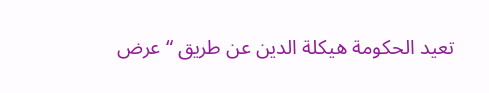تعيد الحكومة هيكلة الدين عن طريق “عرض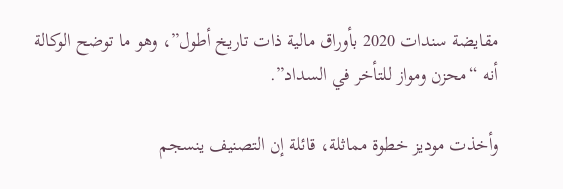مقايضة سندات 2020 بأوراق مالية ذات تاريخ أطول”، وهو ما توضح الوكالة أنه “محزن ومواز للتأخر في السداد”.

وأخذت موديز خطوة مماثلة، قائلة إن التصنيف ينسجم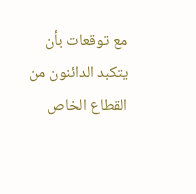مع توقعات بأن يتكبد الدائنون من القطاع الخاص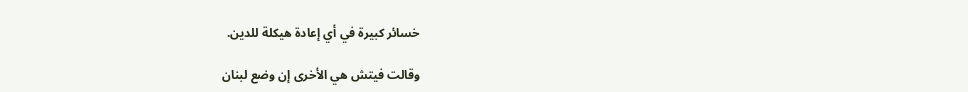خسائر كبيرة في أي إعادة هيكلة للدين.

وقالت فيتش هي الأخرى إن وضع لبنان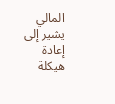المالي يشير إلى إعادة هيكلة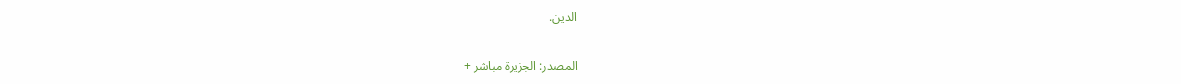الدين.

المصدر: الجزيرة مباشر +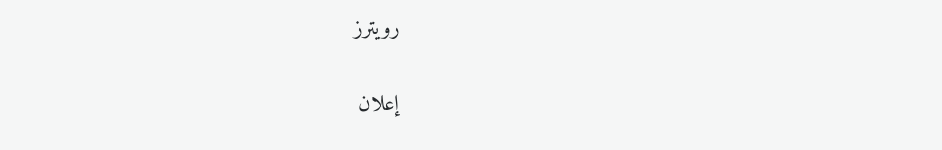رويترز

إعلان